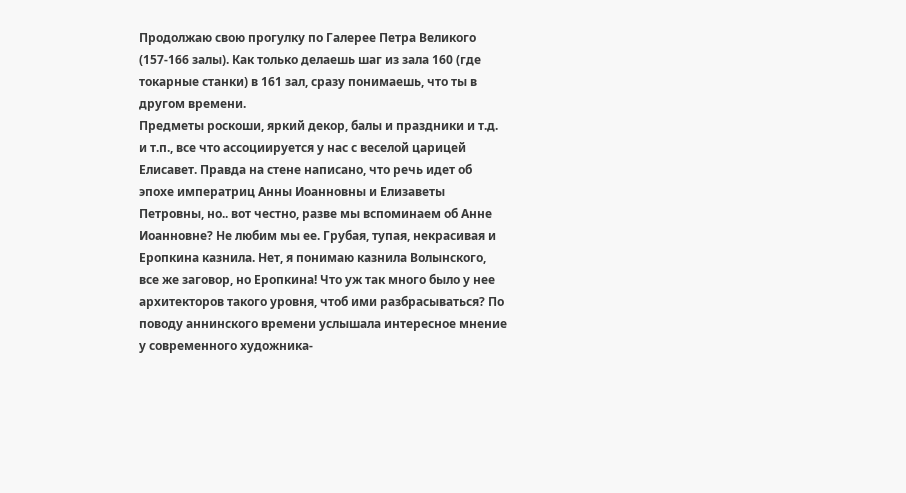Продолжаю свою прогулку по Галерее Петра Великого (157-166 залы). Как только делаешь шаг из зала 160 (где токарные станки) в 161 зал, сразу понимаешь, что ты в другом времени.
Предметы роскоши, яркий декор, балы и праздники и т.д. и т.п., все что ассоциируется у нас с веселой царицей Елисавет. Правда на стене написано, что речь идет об эпохе императриц Анны Иоанновны и Елизаветы Петровны, но.. вот честно, разве мы вспоминаем об Анне Иоанновне? Не любим мы ее. Грубая, тупая, некрасивая и Еропкина казнила. Нет, я понимаю казнила Волынского, все же заговор, но Еропкина! Что уж так много было у нее архитекторов такого уровня, чтоб ими разбрасываться? По поводу аннинского времени услышала интересное мнение у современного художника-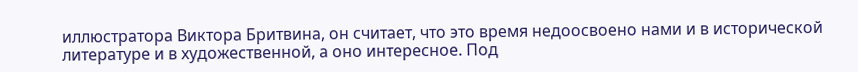иллюстратора Виктора Бритвина, он считает, что это время недоосвоено нами и в исторической литературе и в художественной, а оно интересное. Под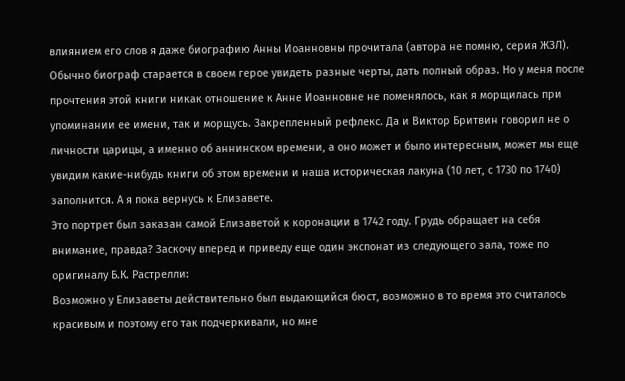влиянием его слов я даже биографию Анны Иоанновны прочитала (автора не помню, серия ЖЗЛ). Обычно биограф старается в своем герое увидеть разные черты, дать полный образ. Но у меня после прочтения этой книги никак отношение к Анне Иоанновне не поменялось, как я морщилась при упоминании ее имени, так и морщусь. Закрепленный рефлекс. Да и Виктор Бритвин говорил не о личности царицы, а именно об аннинском времени, а оно может и было интересным, может мы еще увидим какие-нибудь книги об этом времени и наша историческая лакуна (10 лет, с 1730 по 1740) заполнится. А я пока вернусь к Елизавете.
Это портрет был заказан самой Елизаветой к коронации в 1742 году. Грудь обращает на себя внимание, правда? Заскочу вперед и приведу еще один экспонат из следующего зала, тоже по оригиналу Б.К. Растрелли:
Возможно у Елизаветы действительно был выдающийся бюст, возможно в то время это считалось красивым и поэтому его так подчеркивали, но мне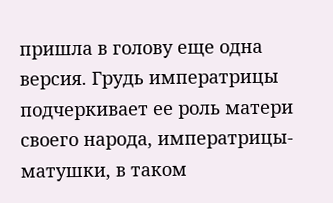пришла в голову еще одна версия. Грудь императрицы подчеркивает ее роль матери своего народа, императрицы-матушки, в таком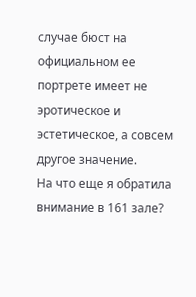случае бюст на официальном ее портрете имеет не эротическое и эстетическое, а совсем другое значение.
На что еще я обратила внимание в 161 зале?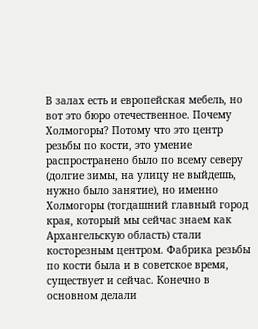В залах есть и европейская мебель, но вот это бюро отечественное. Почему Холмогоры? Потому что это центр резьбы по кости, это умение распространено было по всему северу (долгие зимы, на улицу не выйдешь, нужно было занятие), но именно Холмогоры (тогдашний главный город края, который мы сейчас знаем как Архангельскую область) стали косторезным центром. Фабрика резьбы по кости была и в советское время, существует и сейчас. Конечно в основном делали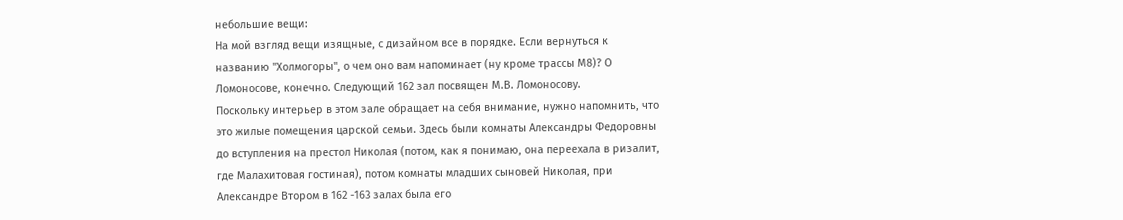небольшие вещи:
На мой взгляд вещи изящные, с дизайном все в порядке. Если вернуться к названию "Холмогоры", о чем оно вам напоминает (ну кроме трассы М8)? О Ломоносове, конечно. Следующий 162 зал посвящен М.В. Ломоносову.
Поскольку интерьер в этом зале обращает на себя внимание, нужно напомнить, что это жилые помещения царской семьи. Здесь были комнаты Александры Федоровны до вступления на престол Николая (потом, как я понимаю, она переехала в ризалит, где Малахитовая гостиная), потом комнаты младших сыновей Николая, при Александре Втором в 162 -163 залах была его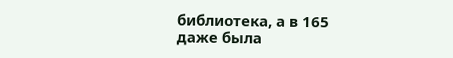библиотека, а в 165 даже была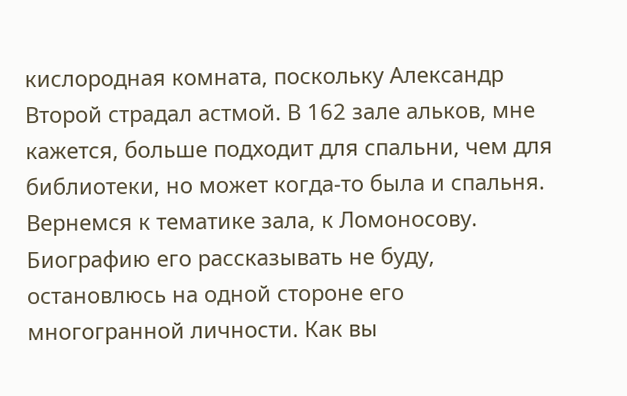кислородная комната, поскольку Александр Второй страдал астмой. В 162 зале альков, мне кажется, больше подходит для спальни, чем для библиотеки, но может когда-то была и спальня. Вернемся к тематике зала, к Ломоносову. Биографию его рассказывать не буду, остановлюсь на одной стороне его многогранной личности. Как вы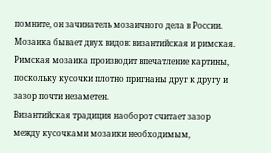помните, он зачинатель мозаичного дела в России. Мозаика бывает двух видов: византийская и римская. Римская мозаика производит впечатление картины, поскольку кусочки плотно пригнаны друг к другу и зазор почти незаметен.
Византийская традиция наоборот считает зазор между кусочками мозаики необходимым,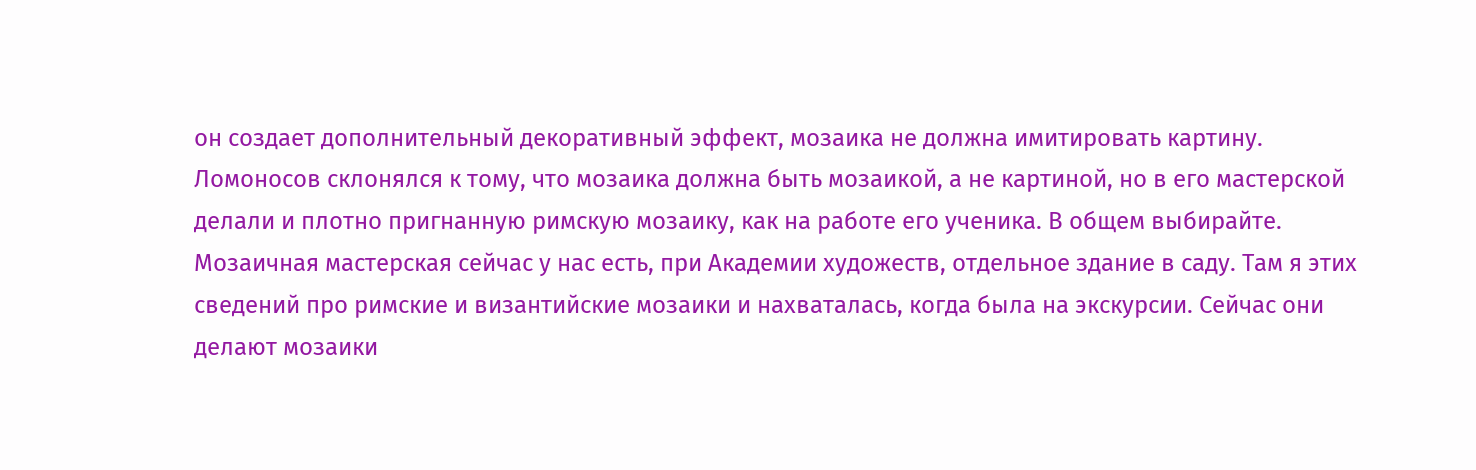он создает дополнительный декоративный эффект, мозаика не должна имитировать картину.
Ломоносов склонялся к тому, что мозаика должна быть мозаикой, а не картиной, но в его мастерской делали и плотно пригнанную римскую мозаику, как на работе его ученика. В общем выбирайте. Мозаичная мастерская сейчас у нас есть, при Академии художеств, отдельное здание в саду. Там я этих сведений про римские и византийские мозаики и нахваталась, когда была на экскурсии. Сейчас они делают мозаики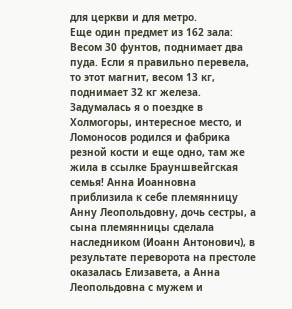для церкви и для метро.
Еще один предмет из 162 зала:
Весом 30 фунтов, поднимает два пуда. Если я правильно перевела, то этот магнит, весом 13 кг, поднимает 32 кг железа.
Задумалась я о поездке в Холмогоры, интересное место, и Ломоносов родился и фабрика резной кости и еще одно, там же жила в ссылке Брауншвейгская семья! Анна Иоанновна приблизила к себе племянницу Анну Леопольдовну, дочь сестры, а сына племянницы сделала наследником (Иоанн Антонович), в результате переворота на престоле оказалась Елизавета, а Анна Леопольдовна с мужем и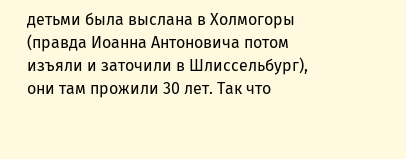детьми была выслана в Холмогоры (правда Иоанна Антоновича потом изъяли и заточили в Шлиссельбург), они там прожили 30 лет. Так что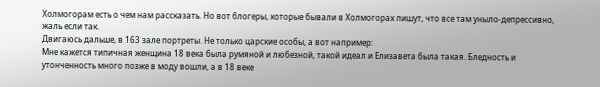Холмогорам есть о чем нам рассказать. Но вот блогеры, которые бывали в Холмогорах пишут, что все там уныло-депрессивно, жаль если так.
Двигаюсь дальше, в 163 зале портреты. Не только царские особы, а вот например:
Мне кажется типичная женщина 18 века была румяной и любезной, такой идеал и Елизавета была такая. Бледность и утонченность много позже в моду вошли, а в 18 веке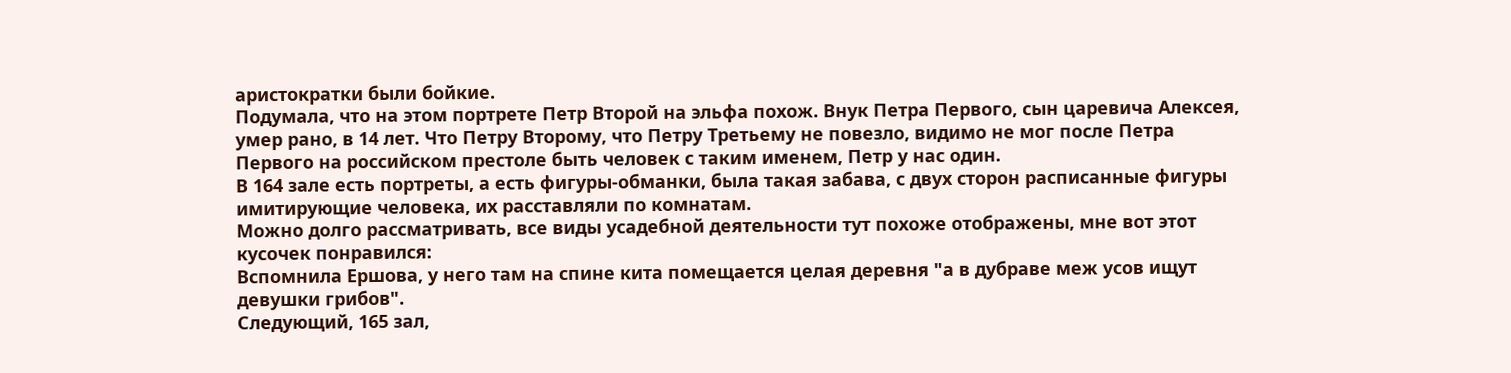аристократки были бойкие.
Подумала, что на этом портрете Петр Второй на эльфа похож. Внук Петра Первого, сын царевича Алексея, умер рано, в 14 лет. Что Петру Второму, что Петру Третьему не повезло, видимо не мог после Петра Первого на российском престоле быть человек с таким именем, Петр у нас один.
В 164 зале есть портреты, а есть фигуры-обманки, была такая забава, с двух сторон расписанные фигуры имитирующие человека, их расставляли по комнатам.
Можно долго рассматривать, все виды усадебной деятельности тут похоже отображены, мне вот этот кусочек понравился:
Вспомнила Ершова, у него там на спине кита помещается целая деревня "а в дубраве меж усов ищут девушки грибов".
Следующий, 165 зал,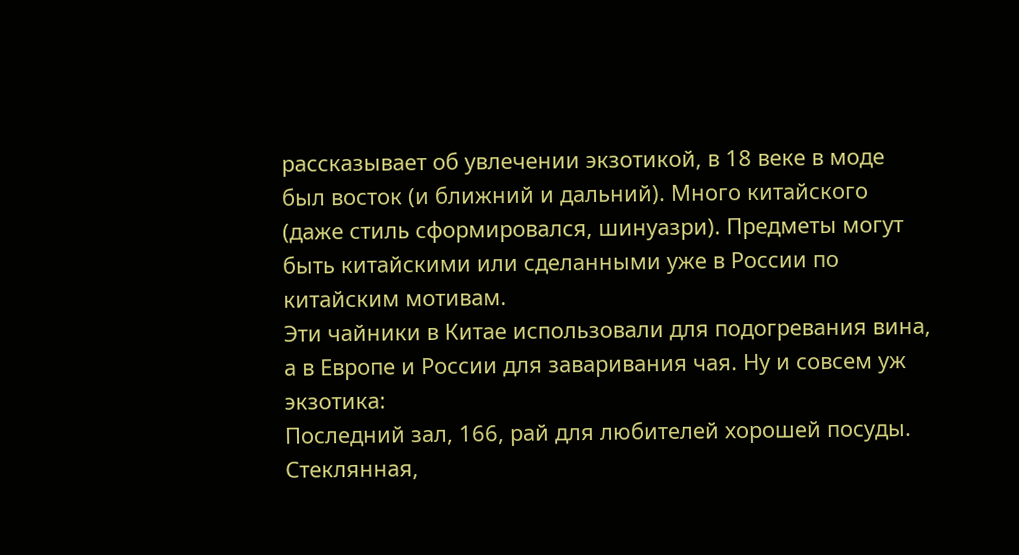рассказывает об увлечении экзотикой, в 18 веке в моде был восток (и ближний и дальний). Много китайского (даже стиль сформировался, шинуазри). Предметы могут быть китайскими или сделанными уже в России по китайским мотивам.
Эти чайники в Китае использовали для подогревания вина, а в Европе и России для заваривания чая. Ну и совсем уж экзотика:
Последний зал, 166, рай для любителей хорошей посуды.
Стеклянная,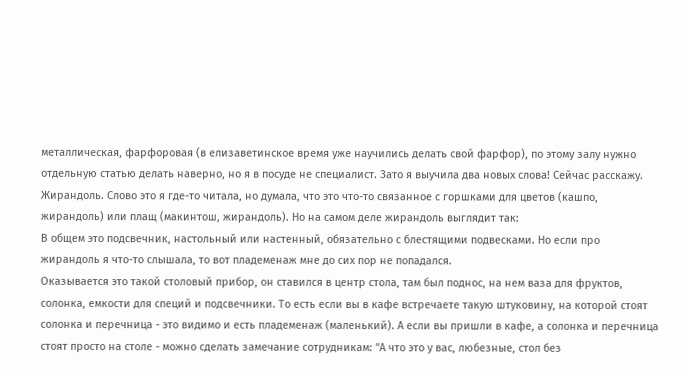металлическая, фарфоровая (в елизаветинское время уже научились делать свой фарфор), по этому залу нужно отдельную статью делать наверно, но я в посуде не специалист. Зато я выучила два новых слова! Сейчас расскажу. Жирандоль. Слово это я где-то читала, но думала, что это что-то связанное с горшками для цветов (кашпо, жирандоль) или плащ (макинтош, жирандоль). Но на самом деле жирандоль выглядит так:
В общем это подсвечник, настольный или настенный, обязательно с блестящими подвесками. Но если про жирандоль я что-то слышала, то вот пладеменаж мне до сих пор не попадался.
Оказывается это такой столовый прибор, он ставился в центр стола, там был поднос, на нем ваза для фруктов, солонка, емкости для специй и подсвечники. То есть если вы в кафе встречаете такую штуковину, на которой стоят солонка и перечница - это видимо и есть пладеменаж (маленький). А если вы пришли в кафе, а солонка и перечница стоят просто на столе - можно сделать замечание сотрудникам: "А что это у вас, любезные, стол без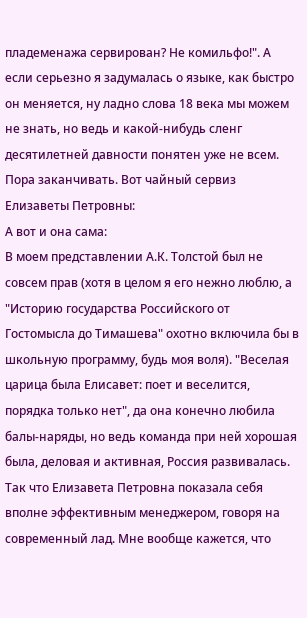пладеменажа сервирован? Не комильфо!". А если серьезно я задумалась о языке, как быстро он меняется, ну ладно слова 18 века мы можем не знать, но ведь и какой-нибудь сленг десятилетней давности понятен уже не всем.
Пора заканчивать. Вот чайный сервиз Елизаветы Петровны:
А вот и она сама:
В моем представлении А.К. Толстой был не совсем прав (хотя в целом я его нежно люблю, а "Историю государства Российского от Гостомысла до Тимашева" охотно включила бы в школьную программу, будь моя воля). "Веселая царица была Елисавет: поет и веселится, порядка только нет", да она конечно любила балы-наряды, но ведь команда при ней хорошая была, деловая и активная, Россия развивалась. Так что Елизавета Петровна показала себя вполне эффективным менеджером, говоря на современный лад. Мне вообще кажется, что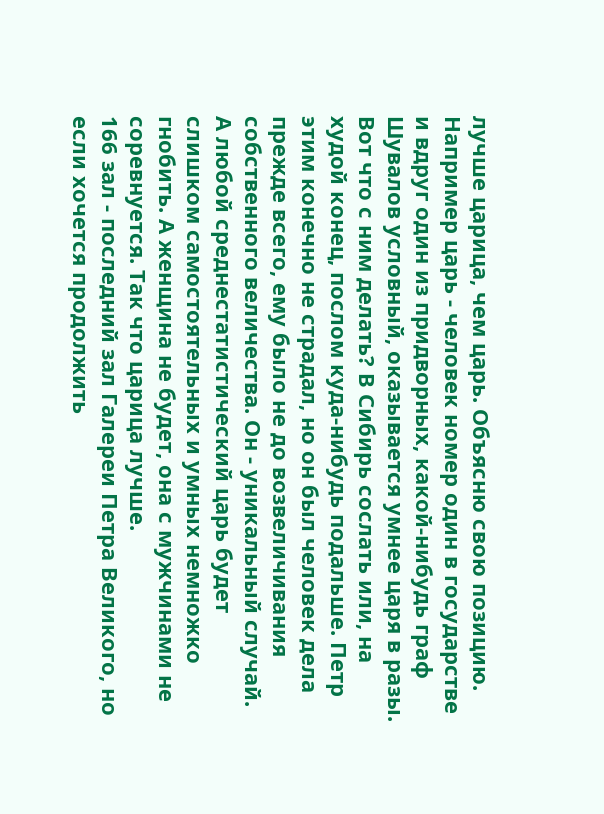лучше царица, чем царь. Объясню свою позицию. Например царь - человек номер один в государстве и вдруг один из придворных, какой-нибудь граф Шувалов условный, оказывается умнее царя в разы. Вот что с ним делать? В Сибирь сослать или, на худой конец, послом куда-нибудь подальше. Петр этим конечно не страдал, но он был человек дела прежде всего, ему было не до возвеличивания собственного величества. Он - уникальный случай. А любой среднестатистический царь будет слишком самостоятельных и умных немножко гнобить. А женщина не будет, она с мужчинами не соревнуется. Так что царица лучше.
166 зал - последний зал Галереи Петра Великого, но если хочется продолжить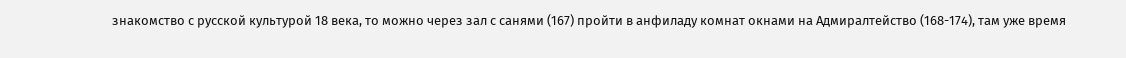знакомство с русской культурой 18 века, то можно через зал с санями (167) пройти в анфиладу комнат окнами на Адмиралтейство (168-174), там уже время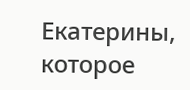Екатерины, которое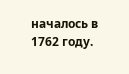началось в 1762 году.